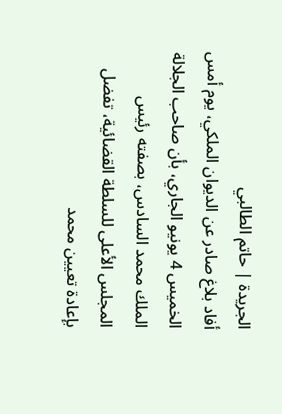الجريدة | حاتم الطالبي
أفاد بلاغ صادر عن الديوان الملكي، يوم أمس الخميس 4 يونيو الجاري، بأن صاحب الجلالة الملك محمد السادس، بصفته رئيس المجلس الأعلى للسلطة القضائية، تفضل بإعادة تعيين محمد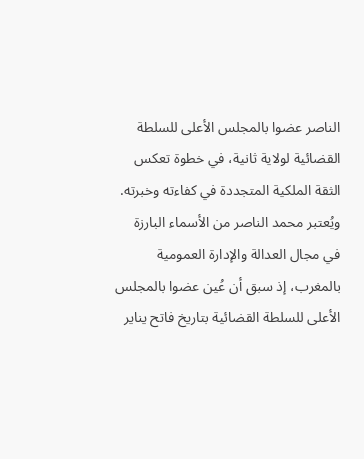الناصر عضوا بالمجلس الأعلى للسلطة القضائية لولاية ثانية، في خطوة تعكس الثقة الملكية المتجددة في كفاءته وخبرته.
ويُعتبر محمد الناصر من الأسماء البارزة في مجال العدالة والإدارة العمومية بالمغرب، إذ سبق أن عُين عضوا بالمجلس الأعلى للسلطة القضائية بتاريخ فاتح يناير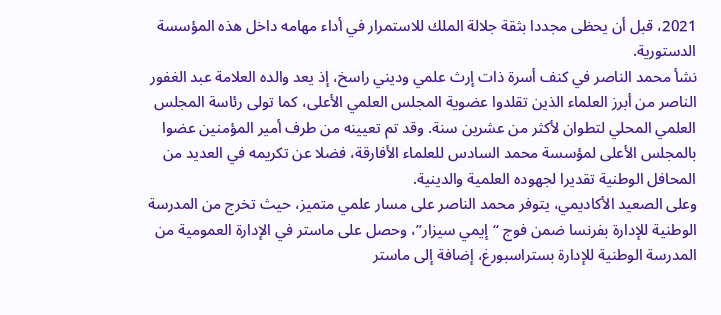2021، قبل أن يحظى مجددا بثقة جلالة الملك للاستمرار في أداء مهامه داخل هذه المؤسسة الدستورية.
نشأ محمد الناصر في كنف أسرة ذات إرث علمي وديني راسخ، إذ يعد والده العلامة عبد الغفور الناصر من أبرز العلماء الذين تقلدوا عضوية المجلس العلمي الأعلى، كما تولى رئاسة المجلس العلمي المحلي لتطوان لأكثر من عشرين سنة. وقد تم تعيينه من طرف أمير المؤمنين عضوا بالمجلس الأعلى لمؤسسة محمد السادس للعلماء الأفارقة، فضلا عن تكريمه في العديد من المحافل الوطنية تقديرا لجهوده العلمية والدينية.
وعلى الصعيد الأكاديمي، يتوفر محمد الناصر على مسار علمي متميز، حيث تخرج من المدرسة الوطنية للإدارة بفرنسا ضمن فوج “إيمي سيزار”، وحصل على ماستر في الإدارة العمومية من المدرسة الوطنية للإدارة بستراسبورغ، إضافة إلى ماستر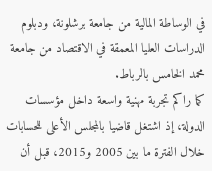في الوساطة المالية من جامعة برشلونة، ودبلوم الدراسات العليا المعمقة في الاقتصاد من جامعة محمد الخامس بالرباط.
كما راكم تجربة مهنية واسعة داخل مؤسسات الدولة، إذ اشتغل قاضيا بالمجلس الأعلى للحسابات خلال الفترة ما بين 2005 و2015، قبل أن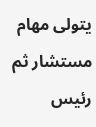يتولى مهام مستشار ثم رئيس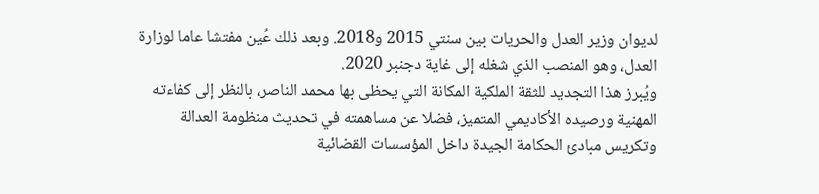لديوان وزير العدل والحريات بين سنتي 2015 و2018. وبعد ذلك عُين مفتشا عاما لوزارة العدل، وهو المنصب الذي شغله إلى غاية دجنبر 2020.
ويُبرز هذا التجديد للثقة الملكية المكانة التي يحظى بها محمد الناصر، بالنظر إلى كفاءته المهنية ورصيده الأكاديمي المتميز، فضلا عن مساهمته في تحديث منظومة العدالة وتكريس مبادئ الحكامة الجيدة داخل المؤسسات القضائية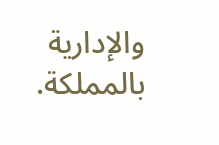والإدارية بالمملكة.